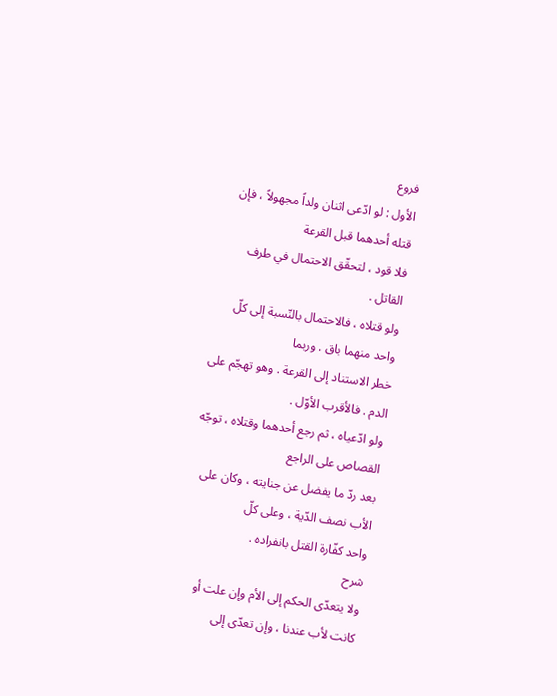فروع
الأول : لو ادّعى اثنان ولداً مجهولاً ، فإن قتله أحدهما قبل القرعة
فلا قود ، لتحقّق الاحتمال في طرف القاتل .
ولو قتلاه ، فالاحتمال بالنّسبة إلى كلّ واحد منهما باق . وربما
خطر الاستناد إلى القرعة . وهو تهجّم على الدم . فالأقرب الأوّل .
ولو ادّعياه ، ثم رجع أحدهما وقتلاه ، توجّه القصاص على الراجع
بعد ردّ ما يفضل عن جنايته ، وكان على الأب نصف الدّية ، وعلى كلّ
واحد كفّارة القتل بانفراده .
شرح
ولا يتعدّى الحكم إلى الأم وإن علت أو كانت لأب عندنا ، وإن تعدّى إلى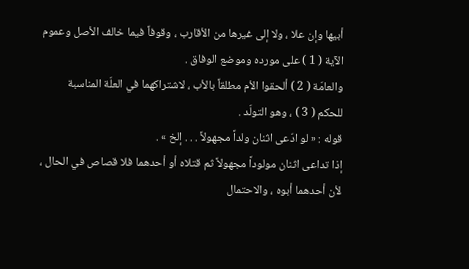أبيها وإن علا ، ولا إلى غيرها من الأقارب ، وقوفاً فيما خالف الأصل وعموم
الآية ( 1 ) على مورده وموضع الوفاق .
والعامّة ( 2 ) ألحقوا الأم مطلقاً بالأب ، لاشتراكهما في العلّة المناسبة
للحكم ( 3 ) ، وهو التولّد .
قوله : « لو ادّعى اثنان ولداً مجهولاً . . . إلخ » .
إذا تداعى اثنان مولوداً مجهولاً ثم قتلاه أو أحدهما فلا قصاص في الحال ،
لأن أحدهما أبوه ، والاحتمال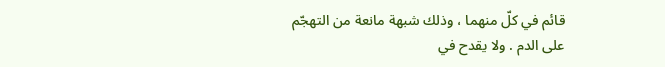قائم في كلّ منهما ، وذلك شبهة مانعة من التهجّم
على الدم . ولا يقدح في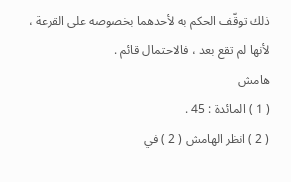ذلك توقّف الحكم به لأحدهما بخصوصه على القرعة ،
لأنها لم تقع بعد ، فالاحتمال قائم .
هامش
( 1 ) المائدة : 45 .
( 2 ) انظر الهامش ( 2 ) في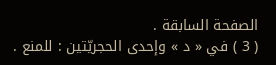الصفحة السابقة .
( 3 ) في « د » وإحدى الحجريّتين : للمنع .